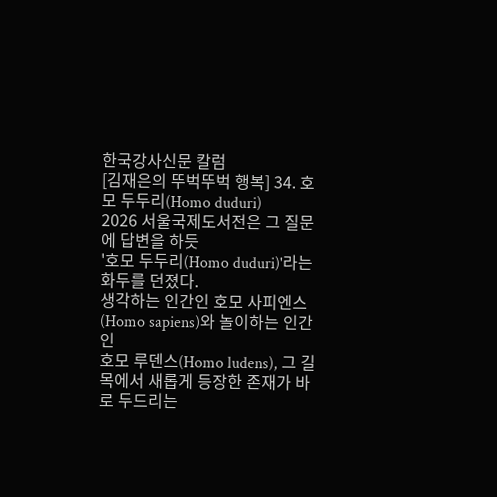한국강사신문 칼럼
[김재은의 뚜벅뚜벅 행복] 34. 호모 두두리(Homo duduri)
2026 서울국제도서전은 그 질문에 답변을 하듯
'호모 두두리(Homo duduri)'라는 화두를 던졌다.
생각하는 인간인 호모 사피엔스(Homo sapiens)와 놀이하는 인간인
호모 루덴스(Homo ludens), 그 길목에서 새롭게 등장한 존재가 바로 두드리는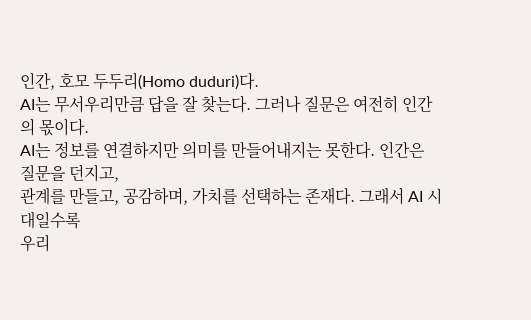인간, 호모 두두리(Homo duduri)다.
AI는 무서우리만큼 답을 잘 찾는다. 그러나 질문은 여전히 인간의 몫이다.
AI는 정보를 연결하지만 의미를 만들어내지는 못한다. 인간은 질문을 던지고,
관계를 만들고, 공감하며, 가치를 선택하는 존재다. 그래서 AI 시대일수록
우리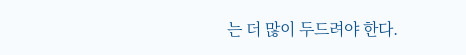는 더 많이 두드려야 한다.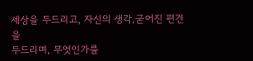세상을 두드리고, 자신의 생각,굳어진 편견을
두드리며, 무엇인가를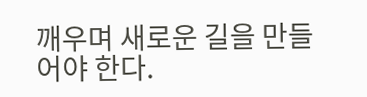깨우며 새로운 길을 만들어야 한다.